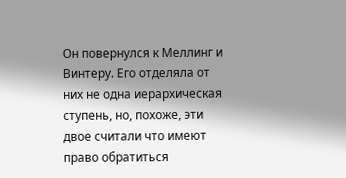Он повернулся к Меллинг и Винтеру. Его отделяла от них не одна иерархическая ступень, но, похоже, эти двое считали что имеют право обратиться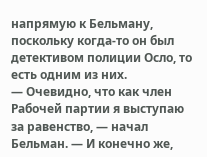напрямую к Бельману, поскольку когда-то он был детективом полиции Осло, то есть одним из них.
— Очевидно, что как член Рабочей партии я выступаю за равенство, — начал Бельман. — И конечно же,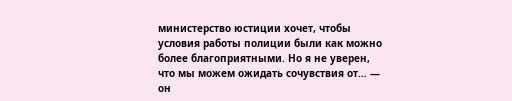министерство юстиции хочет, чтобы условия работы полиции были как можно более благоприятными. Но я не уверен, что мы можем ожидать сочувствия от… — он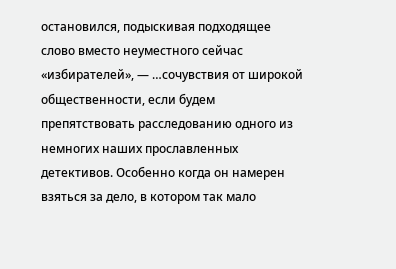остановился, подыскивая подходящее слово вместо неуместного сейчас «избирателей», — …сочувствия от широкой общественности, если будем препятствовать расследованию одного из немногих наших прославленных детективов. Особенно когда он намерен взяться за дело, в котором так мало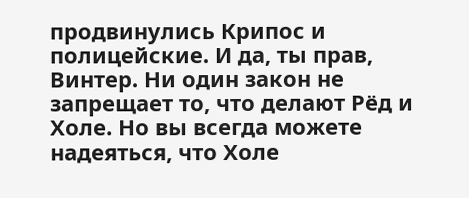продвинулись Крипос и полицейские. И да, ты прав, Винтер. Ни один закон не запрещает то, что делают Рёд и Холе. Но вы всегда можете надеяться, что Холе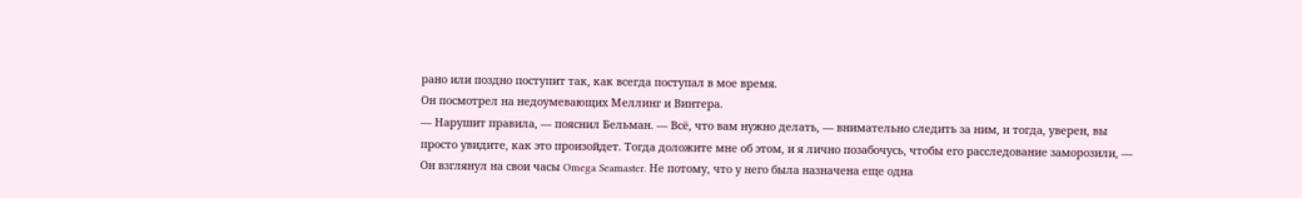рано или поздно поступит так, как всегда поступал в мое время.
Он посмотрел на недоумевающих Меллинг и Винтера.
— Нарушит правила, — пояснил Бельман. — Всё, что вам нужно делать, — внимательно следить за ним, и тогда, уверен, вы просто увидите, как это произойдет. Тогда доложите мне об этом, и я лично позабочусь, чтобы его расследование заморозили, — Он взглянул на свои часы Omega Seamaster. Не потому, что у него была назначена еще одна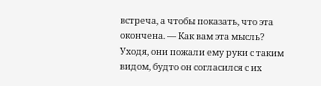встреча, а чтобы показать, что эта окончена. — Как вам эта мысль?
Уходя, они пожали ему руки с таким видом, будто он согласился с их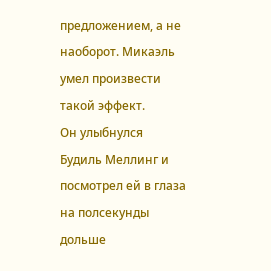предложением, а не наоборот. Микаэль умел произвести такой эффект.
Он улыбнулся Будиль Меллинг и посмотрел ей в глаза на полсекунды дольше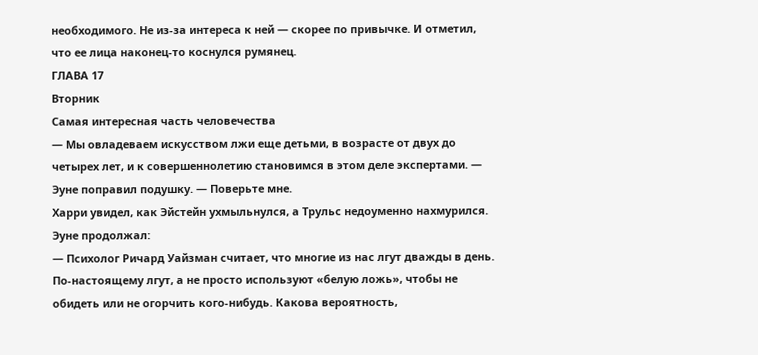необходимого. Не из-за интереса к ней — скорее по привычке. И отметил, что ее лица наконец-то коснулся румянец.
ГЛАВА 17
Вторник
Самая интересная часть человечества
— Мы овладеваем искусством лжи еще детьми, в возрасте от двух до четырех лет, и к совершеннолетию становимся в этом деле экспертами. — Эуне поправил подушку. — Поверьте мне.
Харри увидел, как Эйстейн ухмыльнулся, а Трульс недоуменно нахмурился. Эуне продолжал:
— Психолог Ричард Уайзман считает, что многие из нас лгут дважды в день. По-настоящему лгут, а не просто используют «белую ложь», чтобы не обидеть или не огорчить кого-нибудь. Какова вероятность,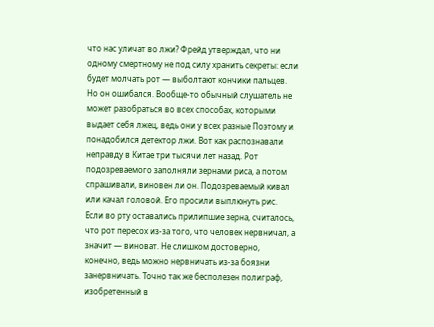что нас уличат во лжи? Фрейд утверждал, что ни одному смертному не под силу хранить секреты: если будет молчать рот — выболтают кончики пальцев. Но он ошибался. Вообще-то обычный слушатель не может разобраться во всех способах, которыми выдает себя лжец, ведь они у всех разные Поэтому и понадобился детектор лжи. Вот как распознавали неправду в Китае три тысячи лет назад. Рот подозреваемого заполняли зернами риса, а потом спрашивали, виновен ли он. Подозреваемый кивал или качал головой. Его просили выплюнуть рис. Если во рту оставались прилипшие зерна, считалось, что рот пересох из-за того, что человек нервничал, а значит — виноват. Не слишком достоверно, конечно, ведь можно нервничать из-за боязни занервничать. Точно так же бесполезен полиграф, изобретенный в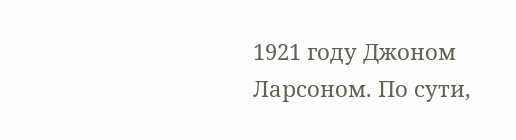1921 году Джоном Ларсоном. По сути,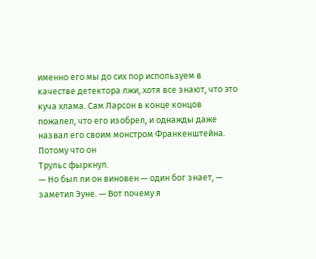именно его мы до сих пор используем в качестве детектора лжи, хотя все знают, что это куча хлама. Сам Ларсон в конце концов пожалел, что его изобрел, и однажды даже назвал его своим монстром Франкенштейна. Потому что он
Трульс фыркнул.
— Но был ли он виновен — один бог знает, — заметил Эуне. — Вот почему я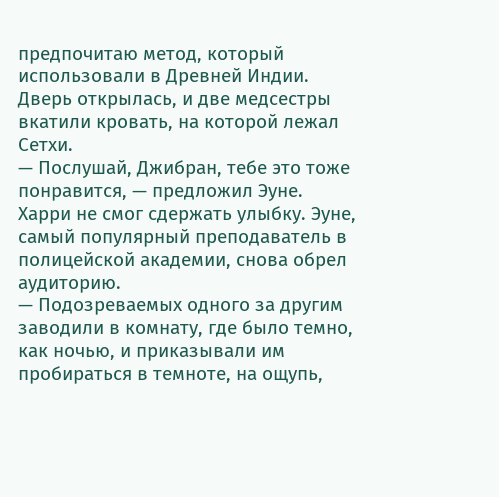предпочитаю метод, который использовали в Древней Индии.
Дверь открылась, и две медсестры вкатили кровать, на которой лежал Сетхи.
— Послушай, Джибран, тебе это тоже понравится, — предложил Эуне.
Харри не смог сдержать улыбку. Эуне, самый популярный преподаватель в полицейской академии, снова обрел аудиторию.
— Подозреваемых одного за другим заводили в комнату, где было темно, как ночью, и приказывали им пробираться в темноте, на ощупь,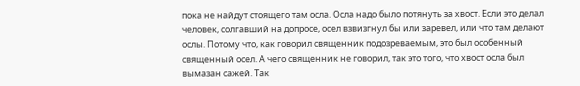пока не найдут стоящего там осла. Осла надо было потянуть за хвост. Если это делал человек, солгавший на допросе, осел взвизгнул бы или заревел, или что там делают ослы. Потому что, как говорил священник подозреваемым, это был особенный священный осел. А чего священник не говорил, так это того, что хвост осла был вымазан сажей. Так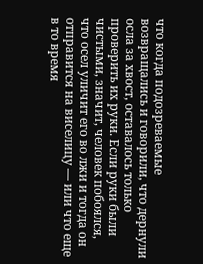что когда подозреваемые возвращались и говорили, что дернули осла за хвост, оставалось только проверить их руки. Если руки были чистыми, значит, человек побоялся, что осел уличит его во лжи и тогда он отправится на виселицу — или что еще в то время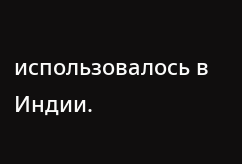использовалось в Индии.